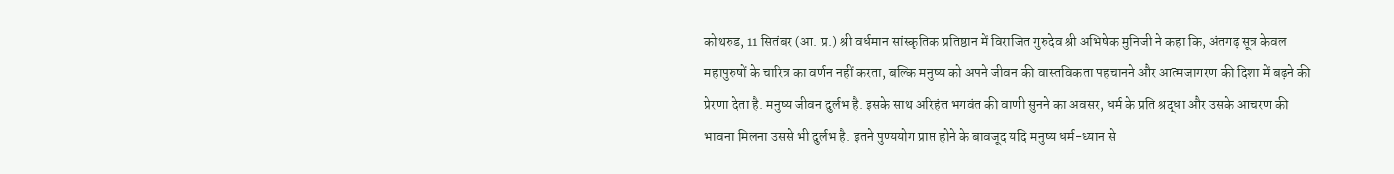कोथरुड, 11 सितंबर (आ. प्र.) श्री वर्धमान सांस्कृतिक प्रतिष्ठान में विराजित गुरुदेव श्री अभिषेक मुनिजी ने कहा कि, अंतगढ़ सूत्र केवल महापुरुषों के चारित्र का वर्णन नहीं करता, बल्कि मनुष्य को अपने जीवन की वास्तविकता पहचानने और आत्मजागरण की दिशा में बढ़ने की प्रेरणा देता है. मनुष्य जीवन दुर्लभ है. इसके साथ अरिहंत भगवंत की वाणी सुनने का अवसर, धर्म के प्रति श्रद्धा और उसके आचरण की भावना मिलना उससे भी दुर्लभ है. इतने पुण्ययोग प्राप्त होने के बावजूद यदि मनुष्य धर्म-ध्यान से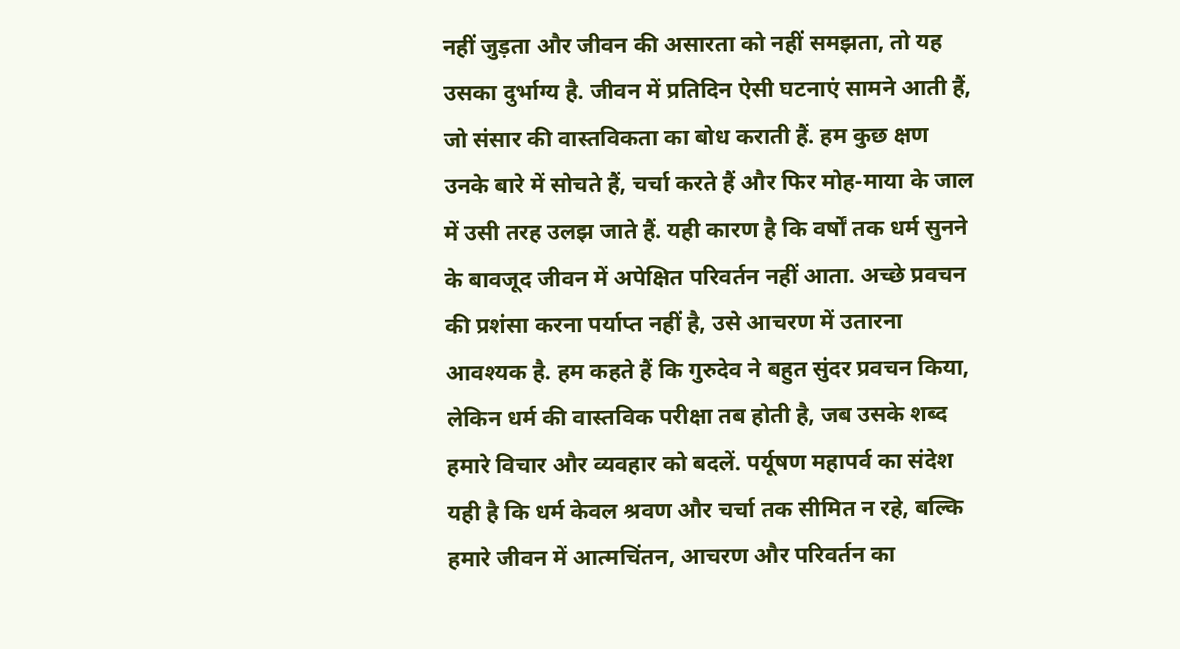नहीं जुड़ता और जीवन की असारता को नहीं समझता, तो यह उसका दुर्भाग्य है. जीवन में प्रतिदिन ऐसी घटनाएं सामने आती हैं, जो संसार की वास्तविकता का बोध कराती हैं. हम कुछ क्षण उनके बारे में सोचते हैं, चर्चा करते हैं और फिर मोह-माया के जाल में उसी तरह उलझ जाते हैं. यही कारण है कि वर्षों तक धर्म सुनने के बावजूद जीवन में अपेक्षित परिवर्तन नहीं आता. अच्छे प्रवचन की प्रशंसा करना पर्याप्त नहीं है, उसे आचरण में उतारना आवश्यक है. हम कहते हैं कि गुरुदेव ने बहुत सुंदर प्रवचन किया, लेकिन धर्म की वास्तविक परीक्षा तब होती है, जब उसके शब्द हमारे विचार और व्यवहार को बदलें. पर्यूषण महापर्व का संदेश यही है कि धर्म केवल श्रवण और चर्चा तक सीमित न रहे, बल्कि हमारे जीवन में आत्मचिंतन, आचरण और परिवर्तन का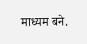माध्यम बने.